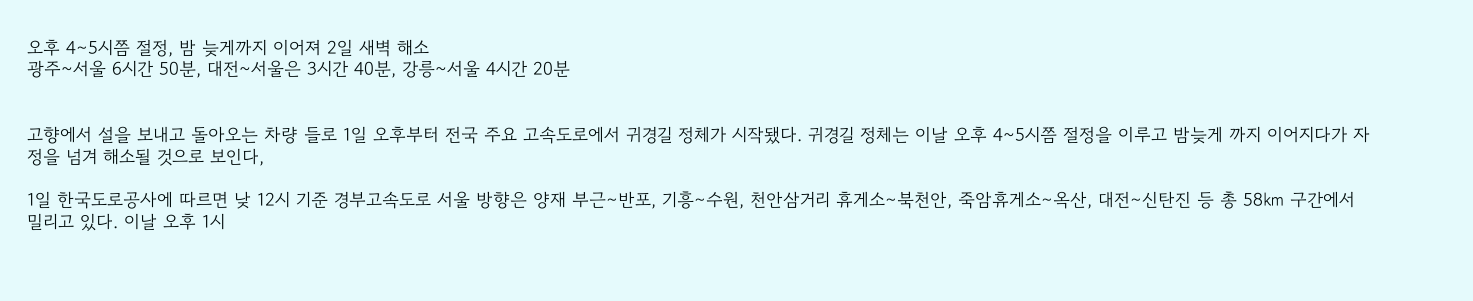오후 4∼5시쯤 절정, 밤 늦게까지 이어져 2일 새벽 해소
광주~서울 6시간 50분, 대전~서울은 3시간 40분, 강릉~서울 4시간 20분


고향에서 설을 보내고 돌아오는 차량 들로 1일 오후부터 전국 주요 고속도로에서 귀경길 정체가 시작됐다. 귀경길 정체는 이날 오후 4~5시쯤 절정을 이루고 밤늦게 까지 이어지다가 자정을 넘겨 해소될 것으로 보인다,

1일 한국도로공사에 따르면 낮 12시 기준 경부고속도로 서울 방향은 양재 부근∼반포, 기흥∼수원, 천안삼거리 휴게소∼북천안, 죽암휴게소∼옥산, 대전∼신탄진 등 총 58㎞ 구간에서 밀리고 있다. 이날 오후 1시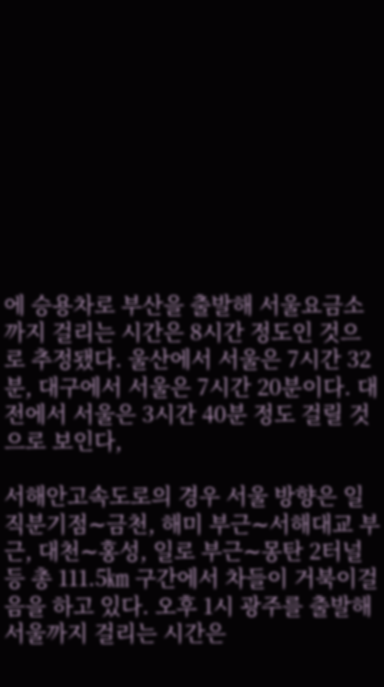에 승용차로 부산을 출발해 서울요금소까지 걸리는 시간은 8시간 정도인 것으로 추정됐다. 울산에서 서울은 7시간 32분, 대구에서 서울은 7시간 20분이다. 대전에서 서울은 3시간 40분 정도 걸릴 것으로 보인다,

서해안고속도로의 경우 서울 방향은 일직분기점∼금천, 해미 부근∼서해대교 부근, 대천∼홍성, 일로 부근∼몽탄 2터널 등 총 111.5㎞ 구간에서 차들이 거북이걸음을 하고 있다. 오후 1시 광주를 출발해 서울까지 걸리는 시간은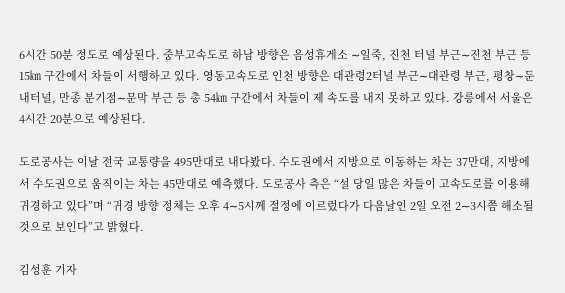6시간 50분 정도로 예상된다. 중부고속도로 하남 방향은 음성휴게소 ∼일죽, 진천 터널 부근∼진천 부근 등 15㎞ 구간에서 차들이 서행하고 있다. 영동고속도로 인천 방향은 대관령2터널 부근∼대관령 부근, 평창∼둔내터널, 만종 분기점∼문막 부근 등 총 54㎞ 구간에서 차들이 제 속도를 내지 못하고 있다. 강릉에서 서울은 4시간 20분으로 예상된다.

도로공사는 이날 전국 교통량을 495만대로 내다봤다. 수도권에서 지방으로 이동하는 차는 37만대, 지방에서 수도권으로 움직이는 차는 45만대로 예측했다. 도로공사 측은 “설 당일 많은 차들이 고속도로를 이용해 귀경하고 있다”며 “귀경 방향 정체는 오후 4∼5시께 절정에 이르렀다가 다음날인 2일 오전 2∼3시쯤 해소될 것으로 보인다”고 밝혔다.

김성훈 기자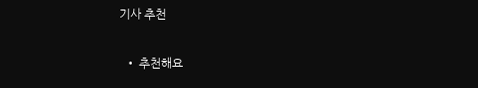기사 추천

  • 추천해요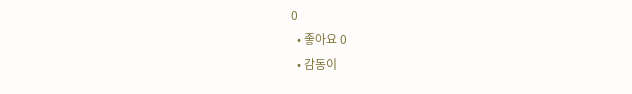0
  • 좋아요 0
  • 감동이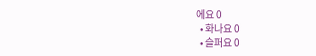에요 0
  • 화나요 0
  • 슬퍼요 0